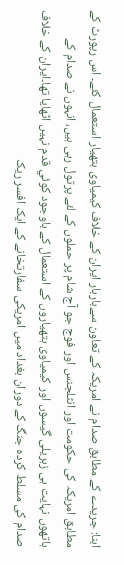ابنا: جریدے کے مطابق صدام نے امریکہ کے تعاون سےباربار ایران کے خلاف کیمیاوی ہتھیار استعمال کئے۔ اس رپورٹ کے مطابق امریکہ کی حکومت اور انٹلجنس اور فوج جو آج شام پر حملوں کے لئے پرتول رہی ہیں، انہوں نے صدام کے ہاتھوں نہایت ہی زہریلی گیسوں اور کیمیاوی ہتھیاروں کے استعمال کے باوجود کوئي قدم نہيں اٹھایا تھا۔ایران کے خلاف صدام کی مسلط کردہ جنگ کے دوران بغداد میں امریکی سفارتخانے کے ایک افسر ریک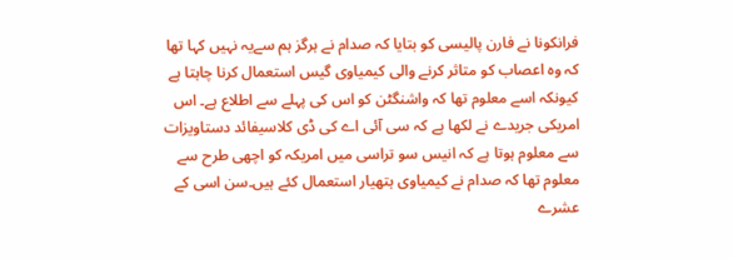فرانکونا نے فارن پالیسی کو بتایا کہ صدام نے ہرگز ہم سےیہ نہیں کہا تھا کہ وہ اعصاب کو متاثر کرنے والی کیمیاوی گيس استعمال کرنا چاہتا ہے کیونکہ اسے معلوم تھا کہ واشنگٹن کو اس کی پہلے سے اطلاع ہے۔ اس امریکی جریدے نے لکھا ہے کہ سی آئی اے کی ڈی کلاسیفائد دستاویزات سے معلوم ہوتا ہے کہ انیس سو تراسی میں امریکہ کو اچھی طرح سے معلوم تھا کہ صدام نے کیمیاوی ہتھیار استعمال کئے ہیں۔سن اسی کے عشرے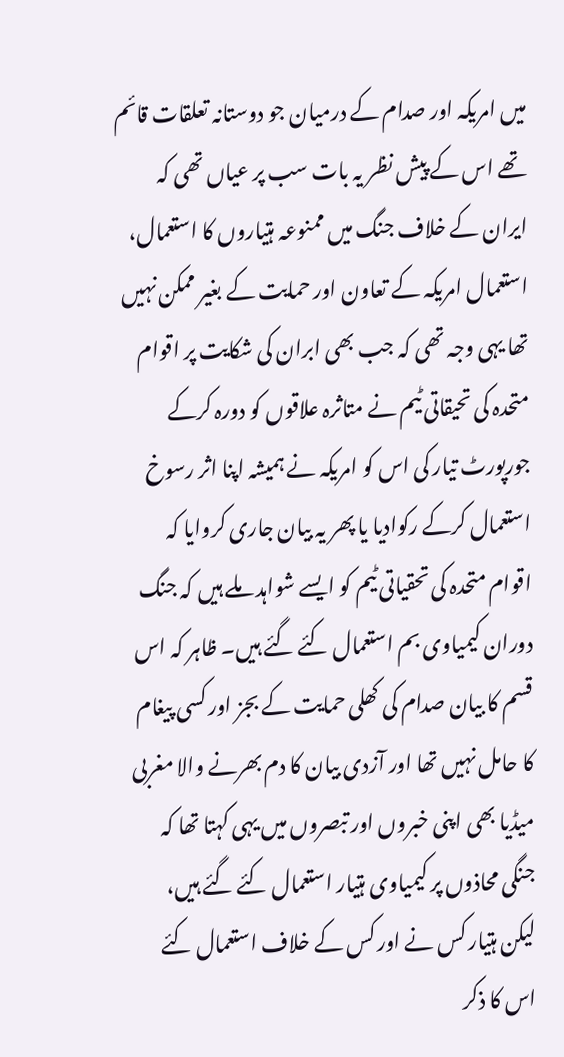میں امریکہ اور صدام کے درمیان جو دوستانہ تعلقات قائم تھے اس کے پیش نظر یہ بات سب پر عیاں تھی کہ ایران کے خلاف جنگ میں ممنوعہ ہتیاروں کا استعمال، استعمال امریکہ کے تعاون اور حمایت کے بغیر ممکن نہیں تھا یہی وجہ تھی کہ جب بھی ابران کی شکایت پر اقوام متحدہ کی تحیقاتی ٹیم نے متاثرہ علاقوں کو دورہ کرکے جورپورٹ تیار کی اس کو امریکہ نے ہمیشہ اپنا اثر رسوخ استعمال کرکے رکوادیا یا پھر یہ بیان جاری کروایا کہ اقوام متحدہ کی تحقیاتی ٹیم کو ایسے شواہد ملے ہیں کہ جنگ دوران کیمیاوی بم استعمال کئے گئے ہیں۔ ظاہر کہ اس قسم کا بیان صدام کی کھلی حمایت کے بجز اور کسی پیغام کا حامل نہیں تھا اور آزدی بیان کا دم بھرنے والا مغربی میڈیا بھی اپنی خبروں اور تبصروں میں یہی کہتا تھا کہ جنگی محاذوں پر کیمیاوی ہتیار استعمال کئے گئے ہیں، لیکن ہتیار کس نے اور کس کے خلاف استعمال کئے اس کا ذکر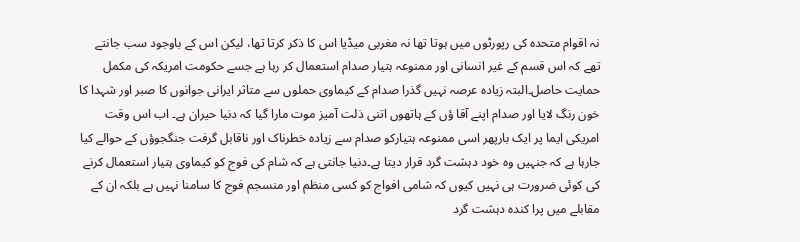نہ اقوام متحدہ کی رپورٹوں میں ہوتا تھا نہ مغربی میڈیا اس کا ذکر کرتا تھا، لیکن اس کے باوجود سب جانتے تھے کہ اس قسم کے غیر انسانی اور ممنوعہ ہتیار صدام استعمال کر رہا ہے جسے حکومت امریکہ کی مکمل حمایت حاصل۔البتہ زیادہ عرصہ نہیں گذرا صدام کے کیماوی حملوں سے متاثر ایرانی جوانوں کا صبر اور شہدا کا خون رنگ لایا اور صدام اپنے آقا ؤں کے ہاتھوں اتنی ذلت آمیز موت مارا گیا کہ دنیا حیران ہے۔ اب اس وقت امریکی ایما پر ایک بارپھر اسی ممنوعہ ہتیارکو صدام سے زیادہ خطرناک اور ناقابل گرفت جنگجوؤں کے حوالے کیا جارہا ہے کہ جنہیں وہ خود دہشت گرد قرار دیتا ہے۔دنیا جانتی ہے کہ شام کی فوج کو کیماوی ہتیار استعمال کرنے کی کوئی ضرورت ہی نہیں کیوں کہ شامی افواج کو کسی منظم اور منسجم فوج کا سامنا نہیں ہے بلکہ ان کے مقابلے میں پرا کندہ دہشت گرد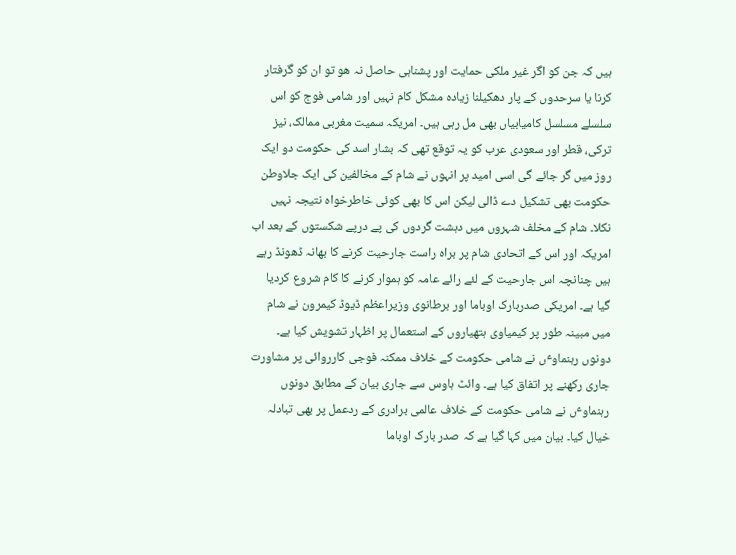ہیں کہ جن کو اگر غیر ملکی حمایت اور پشناہی حاصل نہ هو تو ان کو گرفتار کرنا یا سرحدوں کے پار دھکیلنا زیادہ مشکل کام نہیں اور شامی فوج کو اس سلسلے مسلسل کامیابیاں بھی مل رہی ہیں۔ امریکہ سمیت مغربی ممالک، نیز ترکی، قطر اور سعودی عرب کو یہ توقع تھی کہ بشار اسد کی حکومت دو ایک روز میں گر جائے گی اسی امید پر انہوں نے شام کے مخالفین کی ایک جلاوطن حکومت بھی تشکیل دے ڈالی لیکن اس کا بھی کوئی خاطرخواہ نتیجہ نہیں نکلا۔ شام کے مخلف شہروں میں دہشت گردوں کی پے درپے شکستوں کے بعد اب امریکہ اور اس کے اتحادی شام پر براہ راست جارحیت کرنے کا بھانہ ڈھونڈ رہے ہیں چنانچہ اس جارحیت کے لئے رائے عامہ کو ہموار کرنے کا کام شروع کردیا گیا ہے۔ امریکی صدربارک اوباما اور برطانوی وزیراعظم ڈیوڈ کیمرون نے شام میں مبینہ طور پر کیمیاوی ہتھیاروں کے استعمال پر اظہار تشویش کیا ہے۔ دونوں رہنماوٴں نے شامی حکومت کے خلاف ممکنہ فوجی کارروائی پر مشاورت جاری رکھنے پر اتفاق کیا ہے۔ وائٹ ہاوس سے جاری بیان کے مطابق دونوں رہنماوٴں نے شامی حکومت کے خلاف عالمی برادری کے ردعمل پر بھی تبادلہ خیال کیا۔ بیان میں کہا گیا ہے کہ صدر بارک اوباما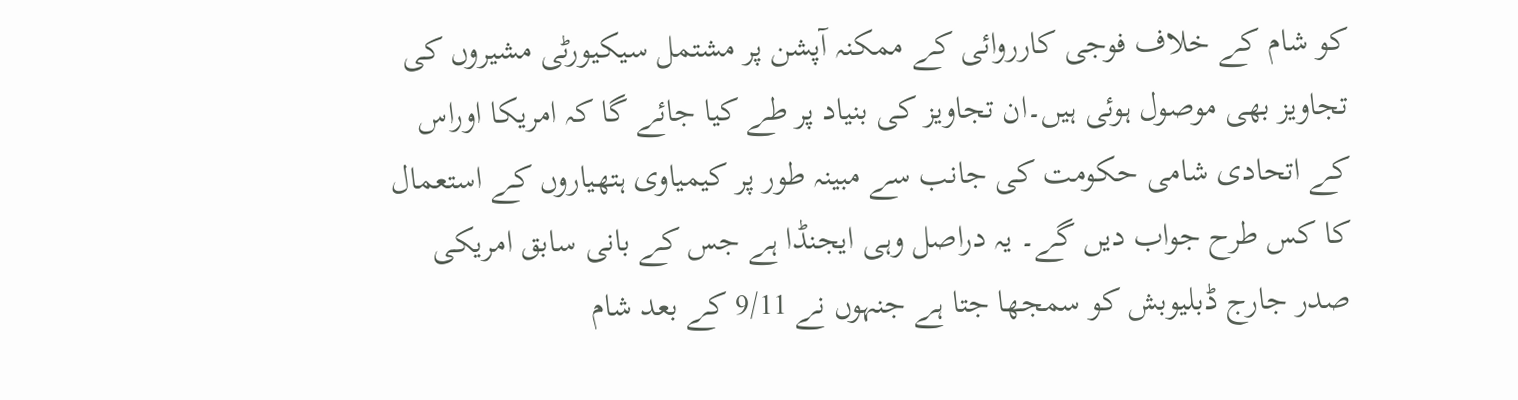کو شام کے خلاف فوجی کارروائی کے ممکنہ آپشن پر مشتمل سیکیورٹی مشیروں کی تجاویز بھی موصول ہوئی ہیں۔ان تجاویز کی بنیاد پر طے کیا جائے گا کہ امریکا اوراس کے اتحادی شامی حکومت کی جانب سے مبینہ طور پر کیمیاوی ہتھیاروں کے استعمال کا کس طرح جواب دیں گے۔ یہ دراصل وہی ایجنڈا ہے جس کے بانی سابق امریکی صدر جارج ڈبلیوبش کو سمجھا جتا ہے جنہوں نے 9/11 کے بعد شام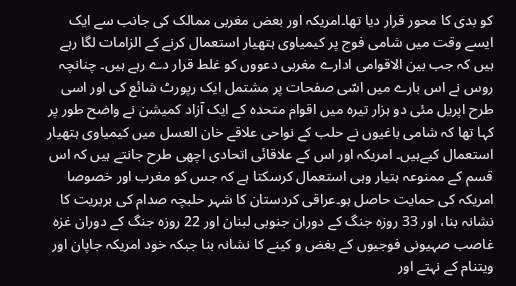کو بدی کا محور قرار دیا تھا۔امریکہ اور بعض مغربی ممالک کی جانب سے ایک ایسے وقت میں شامی فوج پر کیمیاوی ہتھیار استعمال کرنے کے الزامات لگا رہے ہیں کہ جب بین الاقوامی ادارے مغربی دعووں کو غلط قرار دے رہے ہیں۔ چنانچہ روس نے اس بارے میں اسّی صفحات پر مشتمل ایک رپورٹ شائع کی اور اسی طرح اپریل مئی دو ہزار تیرہ میں اقوام متحدہ کے ایک آزاد کمیشن نے واضح طور پر کہا تھا کہ شامی باغیوں نے حلب کے نواحی علاقے خان العسل میں کیمیاوی ہتھیار استعمال کیےہیں۔ امریکہ اور اس کے علاقائی اتحادی اچھی طرح جانتے ہیں کہ اس قسم کے ممنوعہ ہتیار وہی استعمال کرسکتا ہے کہ جس کو مغرب اور خصوصا امریکہ کی حمایت حاصل ہو۔عراقی کردستان کا شہر حلبچہ صدام کی بربریت کا نشانہ بنا، اور 33 روزہ جنگ کے دوران جنوبی لبنان اور 22 روزہ جنگ کے دوران غزہ غاصب صہیونی فوجیوں کے بغض و کینے کا نشانہ بنا جبکہ خود امریکہ جاپان اور ویتنام کے نہتے اور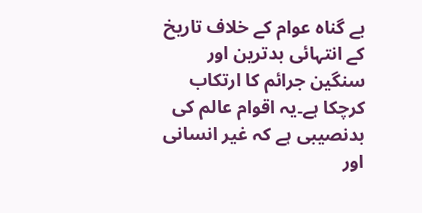بے گناہ عوام کے خلاف تاریخ کے انتہائی بدترین اور سنگین جرائم کا ارتکاب کرچکا ہے۔یہ اقوام عالم کی بدنصیبی ہے کہ غیر انسانی اور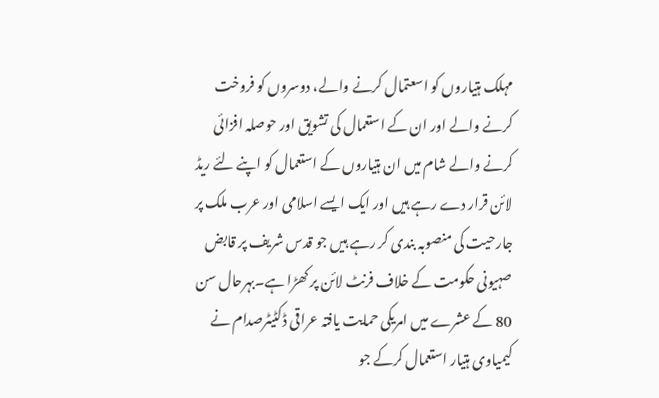مہلک ہتیاروں کو اسعتمال کرنے والے، دوسروں کو فروخت کرنے والے اور ان کے استعمال کی تشویق اور حوصلہ افزائی کرنے والے شام میں ان ہتیاروں کے استعمال کو اپنے لئے ریڈ لائن قرار دے رہے ہیں اور ایک ایسے اسلامی اور عرب ملک پر جارحیت کی منصوبہ بندی کر رہے ہیں جو قدس شریف پر قابض صہیونی حکومت کے خلاف فرنٹ لائن پر کھڑا ہے۔بہرحال سن 80 کے عشرے میں امریکی حمایت یافتہ عراقی ڈکٹیٹرصدام نے کیمیاوی ہتیار استعمال کرکے جو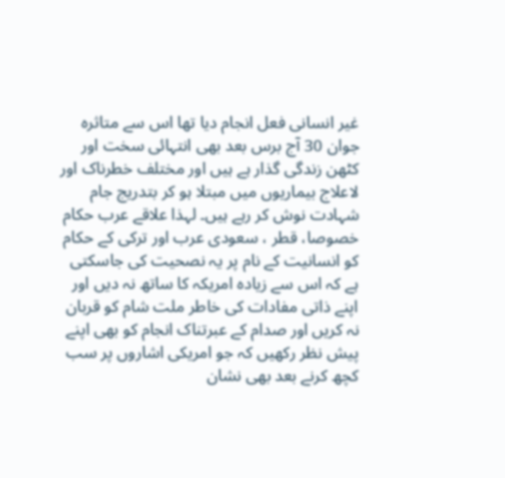غیر انسانی فعل انجام دیا تھا اس سے متاثرہ جوان 30 آج برس بعد بھی انتہائی سخت اور کٹھن زندگی گذار ہے ہیں اور مختلف خطرناک اور لاعلاج بیماریوں میں مبتلا ہو کر بتدریج جام شہادت نوش کر رہے ہیں۔ لہذا علاقے عرب حکام خصوصا، قطر ، سعودی عرب اور ترکی کے حکام کو انسانیت کے نام پر یہ نصحیت کی جاسکتی ہے کہ اس سے زیادہ امریکہ کا ساتھ نہ دیں اور اپنے ذاتی مفادات کی خاطر ملت شام کو قربان نہ کریں اور صدام کے عبرتناک انجام کو بھی اپنے پیش نظر رکھیں کہ جو امریکی اشاروں پر سب کچھ کرنے بعد بھی نشان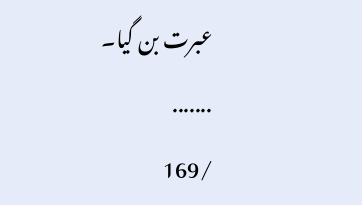عبرت بن گیا۔
.......
/169